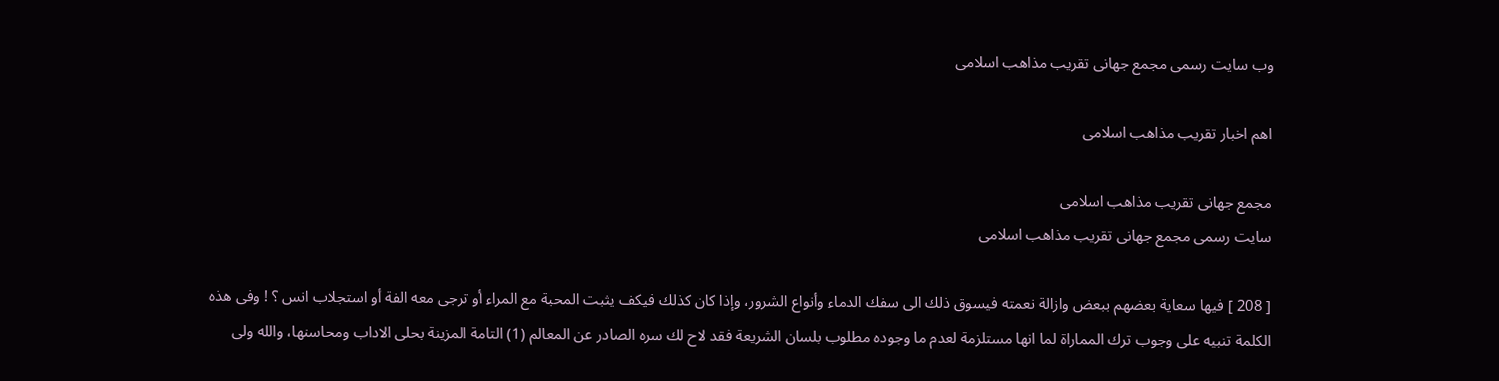وب سایت رسمی مجمع جهانى تقريب مذاهب اسلامى

اهم اخبار تقریب مذاهب اسلامی

مجمع جهانى تقريب مذاهب اسلامى
سایت رسمی مجمع جهانى تقريب مذاهب اسلامى

[ 208 ] فيها سعاية بعضهم ببعض وازالة نعمته فيسوق ذلك الى سفك الدماء وأنواع الشرور، وإذا كان كذلك فيكف يثبت المحبة مع المراء أو ترجى معه الفة أو استجلاب انس ؟ ! وفى هذه الكلمة تنبيه على وجوب ترك المماراة لما انها مستلزمة لعدم ما وجوده مطلوب بلسان الشريعة فقد لاح لك سره الصادر عن المعالم (1) التامة المزينة بحلى الاداب ومحاسنها، والله ولى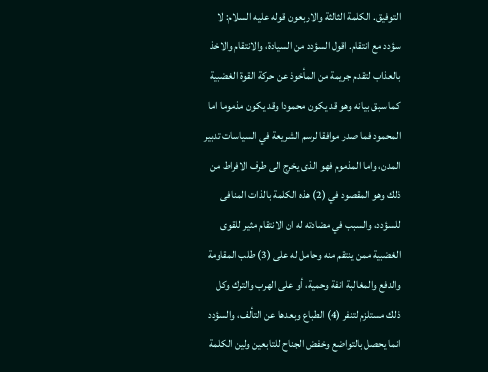التوفيق. الكلمة الثالثة والاربعون قوله عليه السلام: لا سؤدد مع انتقام. اقول السؤدد من السيادة، والانتقام والاخذ بالعذاب لتقدم جريمة من المأخوذ عن حركة القوة الغضبية كما سبق بيانه وهو قد يكون محمودا وقد يكون مذموما اما المحمود فما صدر موافقا لرسم الشريعة في السياسات تدبير المدن، واما المذموم فهو الذى يخرج الى طرف الافراط من ذلك وهو المقصود في (2) هذه الكلمة بالذات المنافى للسؤدد، والسبب في مضادته له ان الانتقام مثير للقوى الغضبية ممن ينتقم منه وحامل له على (3) طلب المقاومة والدفع والمغالبة انفة وحمية، أو على الهرب والترك وكل ذلك مستلزم لتنفر (4) الطباع وبعدها عن التألف، والسؤدد انما يحصل بالتواضع وخفض الجناح للتابعين ولين الكلمة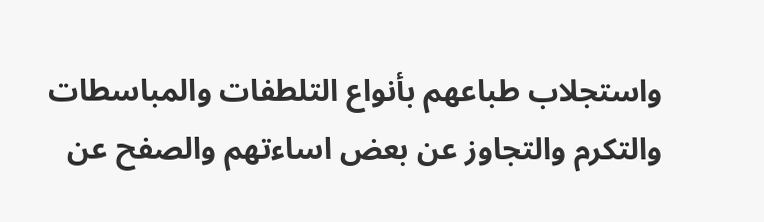واستجلاب طباعهم بأنواع التلطفات والمباسطات والتكرم والتجاوز عن بعض اساءتهم والصفح عن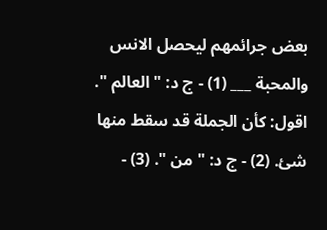بعض جرائمهم ليحصل الانس والمحبة ___ (1) - ج د: " العالم ". اقول: كأن الجملة قد سقط منها شئ. (2) - ج د: " من ". (3) -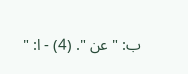ب: " عن ". (4) - ا: "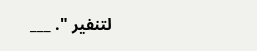لتنفير ". ___